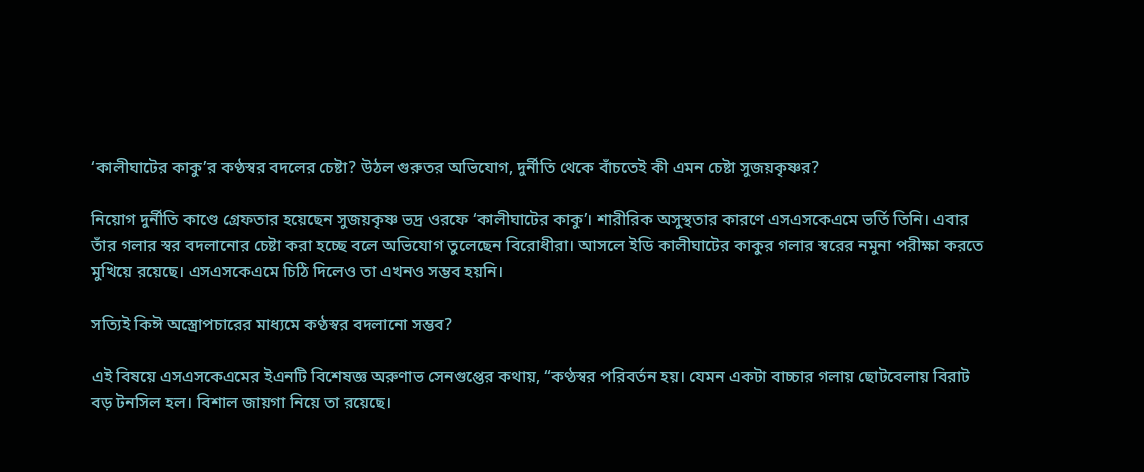‘কালীঘাটের কাকু’র কণ্ঠস্বর বদলের চেষ্টা? উঠল গুরুতর অভিযোগ, দুর্নীতি থেকে বাঁচতেই কী এমন চেষ্টা সুজয়কৃষ্ণর?

নিয়োগ দুর্নীতি কাণ্ডে গ্রেফতার হয়েছেন সুজয়কৃষ্ণ ভদ্র ওরফে ‘কালীঘাটের কাকু’। শারীরিক অসুস্থতার কারণে এসএসকেএমে ভর্তি তিনি। এবার তাঁর গলার স্বর বদলানোর চেষ্টা করা হচ্ছে বলে অভিযোগ তুলেছেন বিরোধীরা। আসলে ইডি কালীঘাটের কাকুর গলার স্বরের নমুনা পরীক্ষা করতে মুখিয়ে রয়েছে। এসএসকেএমে চিঠি দিলেও তা এখনও সম্ভব হয়নি।

সত্যিই কিঈ অস্ত্রোপচারের মাধ্যমে কণ্ঠস্বর বদলানো সম্ভব?

এই বিষয়ে এসএসকেএমের ইএনটি বিশেষজ্ঞ অরুণাভ সেনগুপ্তের কথায়, “কণ্ঠস্বর পরিবর্তন হয়। যেমন একটা বাচ্চার গলায় ছোটবেলায় বিরাট বড় টনসিল হল। বিশাল জায়গা নিয়ে তা রয়েছে।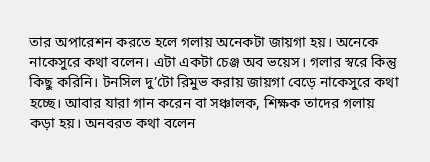তার অপারেশন করতে হলে গলায় অনেকটা জায়গা হয়। অনেকে নাকেসুরে কথা বলেন। এটা একটা চেঞ্জ অব ভয়েস। গলার স্বরে কিন্তু কিছু করিনি। টনসিল দু’টো রিমুভ করায় জায়গা বেড়ে নাকেসুরে কথা হচ্ছে। আবার যারা গান করেন বা সঞ্চালক, শিক্ষক তাদের গলায় কড়া হয়। অনবরত কথা বলেন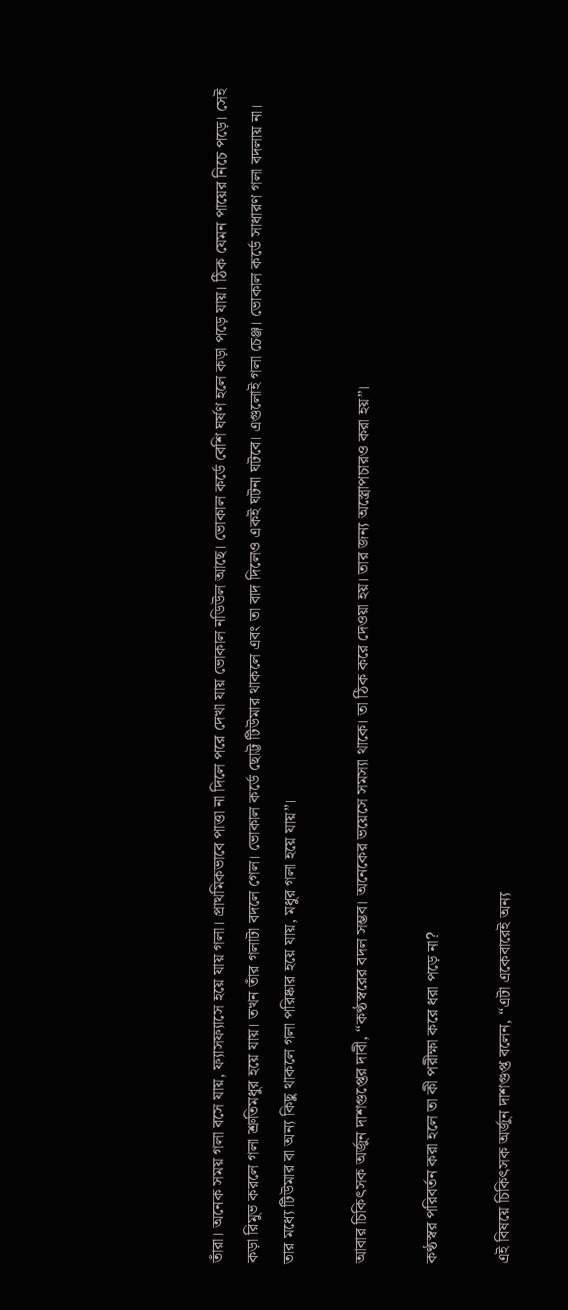তাঁরা। অনেক সময় গলা বসে যায়, ফ্যাসফ্যাসে হয়ে যায় গলা। প্রাথমিকভাবে পাত্তা না দিলে পরে দেখা যায় ভোকাল নডিউল আছে। ভোকাল কর্ডে বেশি ঘর্ষণ হলে কড়া পড়ে যায়। ঠিক যেমন পায়ের নিচে পড়ে। সেই কড়া রিমুভ করলে গলা শ্রুতিমধুর হয়ে যায়। তখন তাঁর গলাটা বদলে গেল। ভোকাল কর্ডে ছোট্ট টিউমার থাকলে এবং তা বাদ দিলেও একই ঘটনা ঘটবে। এগুলোই গলা চেঞ্জ। ভোকাল কর্ডে সাধারণ গলা বদলায় না। তার মধ্যে টিউমার বা অন্য কিছু থাকলে গলা পরিষ্কার হয়ে যায়, মধুর গলা হয়ে যায়”।

আবার চিকিৎসক অর্জুন দাশগুপ্তের দাবী, “কণ্ঠস্বরের বদল সম্ভব। অনেকের ভয়েসে সমস্যা থাকে। তা ঠিক করে দেওয়া হয়। তার জন্য অস্ত্রোপচারও করা হয়”।

কণ্ঠস্বর পরিবর্তন করা হলে তা কী পরীক্ষা করে ধরা পড়ে না?

এই বিষয়ে চিকিৎসক অর্জুন দাশগুপ্ত বলেন, “এটা একেবারেই অন্য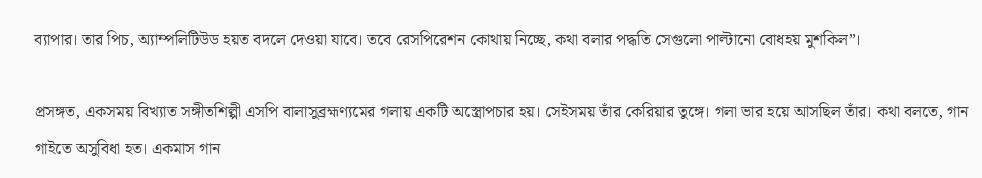ব্যাপার। তার পিচ, অ্যাম্পলিটিউড হয়ত বদলে দেওয়া যাবে। তবে রেসপিরেশন কোথায় নিচ্ছে, কথা বলার পদ্ধতি সেগুলো পাল্টানো বোধহয় মুশকিল”।

প্রসঙ্গত, একসময় বিখ্যাত সঙ্গীতশিল্পী এসপি বালাসুব্রহ্মণ্যমের গলায় একটি অস্ত্রোপচার হয়। সেইসময় তাঁর কেরিয়ার তুঙ্গে। গলা ভার হয়ে আসছিল তাঁর। কথা বলতে, গান গাইতে অসুবিধা হত। একমাস গান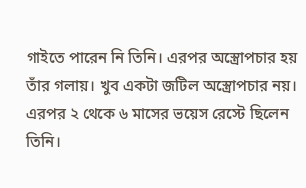গাইতে পারেন নি তিনি। এরপর অস্ত্রোপচার হয় তাঁর গলায়। খুব একটা জটিল অস্ত্রোপচার নয়। এরপর ২ থেকে ৬ মাসের ভয়েস রেস্টে ছিলেন তিনি।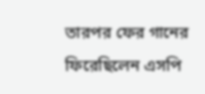তারপর ফের গানের ফিরেছিলেন এসপি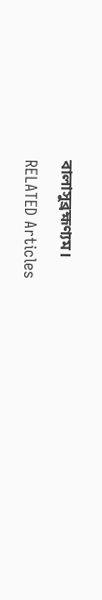বালাসুব্রহ্মণ্যম।

RELATED Articles